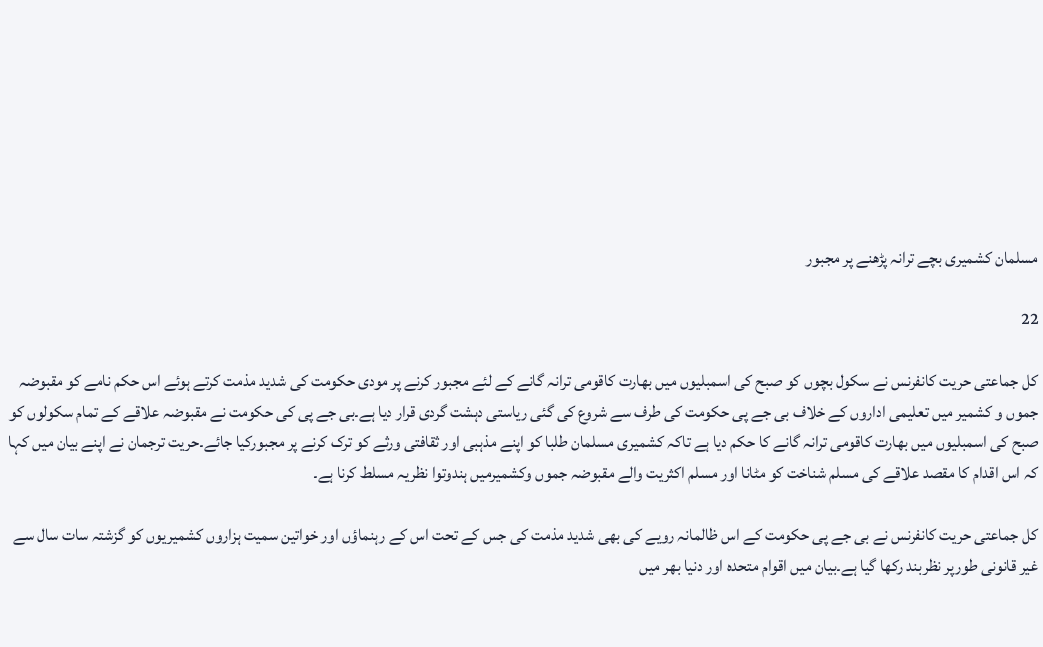مسلمان کشمیری بچے ترانہ پڑھنے پر مجبور

22

کل جماعتی حریت کانفرنس نے سکول بچوں کو صبح کی اسمبلیوں میں بھارت کاقومی ترانہ گانے کے لئے مجبور کرنے پر مودی حکومت کی شدید مذمت کرتے ہوئے اس حکم نامے کو مقبوضہ جموں و کشمیر میں تعلیمی اداروں کے خلاف بی جے پی حکومت کی طرف سے شروع کی گئی ریاستی دہشت گردی قرار دیا ہے۔بی جے پی کی حکومت نے مقبوضہ علاقے کے تمام سکولوں کو صبح کی اسمبلیوں میں بھارت کاقومی ترانہ گانے کا حکم دیا ہے تاکہ کشمیری مسلمان طلبا کو اپنے مذہبی اور ثقافتی ورثے کو ترک کرنے پر مجبورکیا جائے۔حریت ترجمان نے اپنے بیان میں کہا کہ اس اقدام کا مقصد علاقے کی مسلم شناخت کو مٹانا اور مسلم اکثریت والے مقبوضہ جموں وکشمیرمیں ہندوتوا نظریہ مسلط کرنا ہے۔

کل جماعتی حریت کانفرنس نے بی جے پی حکومت کے اس ظالمانہ رویے کی بھی شدید مذمت کی جس کے تحت اس کے رہنماؤں اور خواتین سمیت ہزاروں کشمیریوں کو گزشتہ سات سال سے غیر قانونی طورپر نظربند رکھا گیا ہے۔بیان میں اقوام متحدہ اور دنیا بھر میں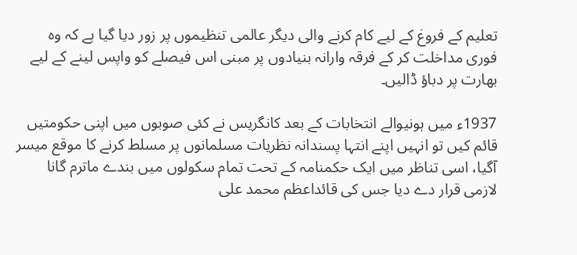تعلیم کے فروغ کے لیے کام کرنے والی دیگر عالمی تنظیموں پر زور دیا گیا ہے کہ وہ فوری مداخلت کر کے فرقہ وارانہ بنیادوں پر مبنی اس فیصلے کو واپس لینے کے لیے بھارت پر دباؤ ڈالیں۔

1937ء میں ہونیوالے انتخابات کے بعد کانگریس نے کئی صوبوں میں اپنی حکومتیں قائم کیں تو انہیں اپنے انتہا پسندانہ نظریات مسلمانوں پر مسلط کرنے کا موقع میسر آگیا، اسی تناظر میں ایک حکمنامہ کے تحت تمام سکولوں میں بندے ماترم گانا لازمی قرار دے دیا جس کی قائداعظم محمد علی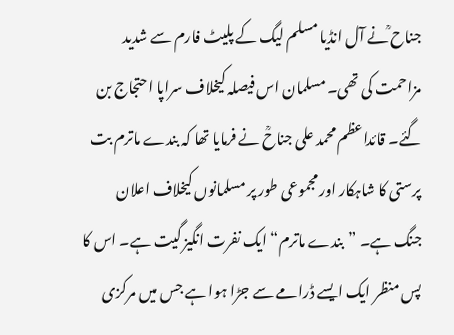جناح ؒنے آل انڈیا مسلم لیگ کے پلیٹ فارم سے شدید مزاحمت کی تھی۔ مسلمان اس فیصلہ کیخلاف سراپا احتجاج بن گئے۔ قائداعظم محمد علی جناحؒ نے فرمایا تھا کہ بندے ماترم بت پرستی کا شاہکار اور مجموعی طور پر مسلمانوں کیخلاف اعلان جنگ ہے۔ ”بندے ماترم“ ایک نفرت انگیز گیت ہے۔ اس کا پس منظر ایک ایسے ڈرامے سے جڑا ہوا ہے جس میں مرکزی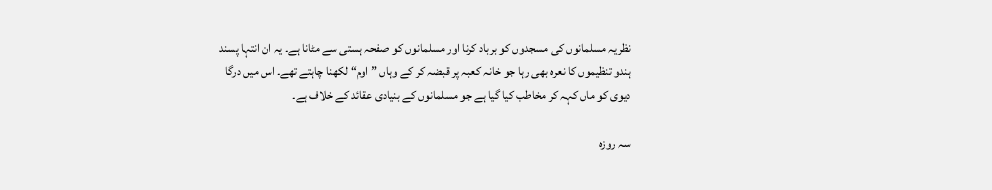نظریہ مسلمانوں کی مسجدوں کو برباد کرنا اور مسلمانوں کو صفحہ ہستی سے مٹانا ہے۔ یہ ان انتہا پسند ہندو تنظیموں کا نعرہ بھی رہا جو خانہ کعبہ پر قبضہ کر کے وہاں ”اوم“ لکھنا چاہتے تھے۔ اس میں درگا دیوی کو ماں کہہ کر مخاطب کیا گیا ہے جو مسلمانوں کے بنیادی عقائد کے خلاف ہے۔

سہ روزہ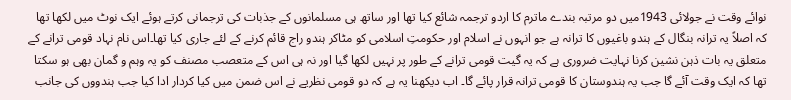نوائے وقت نے جولائی 1943میں دو مرتبہ بندے ماترم کا اردو ترجمہ شائع کیا تھا اور ساتھ ہی مسلمانوں کے جذبات کی ترجمانی کرتے ہوئے ایک نوٹ میں لکھا تھا کہ اصلاً یہ ترانہ بنگال کے ہندو باغیوں کا ترانہ ہے جو انہوں نے اسلام اور حکومتِ اسلامی کو مٹاکر ہندو راج قائم کرنے کے لئے جاری کیا تھا۔اس نام نہاد قومی ترانے کے متعلق یہ بات ذہن نشین کرنا نہایت ضروری ہے کہ یہ گیت قومی ترانے کے طور پر نہیں لکھا گیا اور نہ ہی اس کے متعصب مصنف کو یہ وہم و گمان بھی ہو سکتا تھا کہ ایک وقت آئے گا جب یہ ہندوستان کا قومی ترانہ قرار پائے گا۔ اب دیکھنا یہ ہے کہ دو قومی نظریے نے اس ضمن میں کیا کردار ادا کیا جب ہندووں کی جانب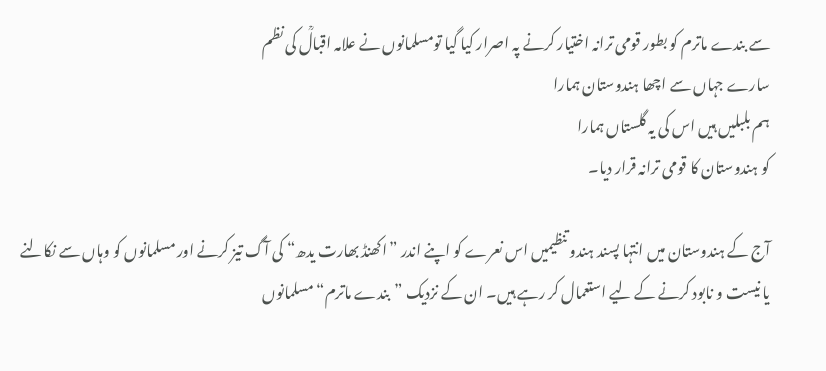سے بندے ماترم کو بطور قومی ترانہ اختیار کرنے پہ اصرار کیا گیا تومسلمانوں نے علامہ اقبالؒ کی نظم
سارے جہاں سے اچھا ہندوستان ہمارا
ہم بلبلیں ہیں اس کی یہ گلستاں ہمارا
کو ہندوستان کا قومی ترانہ قرار دیا۔

آج کے ہندوستان میں انتہا پسند ہندو تنظیمیں اس نعرے کو اپنے اندر ”اکھنڈ بھارت یدھ“ کی آگ تیز کرنے اور مسلمانوں کو وہاں سے نکالنے یا نیست و نابود کرنے کے لیے استعمال کر رہے ہیں۔ ان کے نزدیک ”بندے ماترم“ مسلمانوں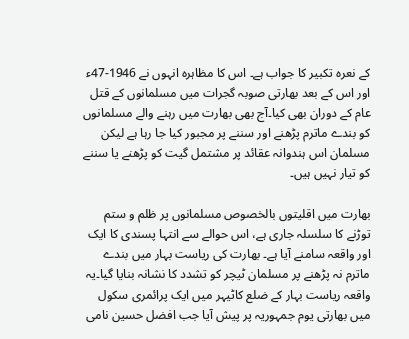کے نعرہ تکبیر کا جواب ہے۔ اس کا مظاہرہ انہوں نے 1946-47ء اور اس کے بعد بھارتی صوبہ گجرات میں مسلمانوں کے قتل عام کے دوران بھی کیا۔آج بھی بھارت میں رہنے والے مسلمانوں کو بندے ماترم پڑھنے اور سننے پر مجبور کیا جا رہا ہے لیکن مسلمان اس ہندوانہ عقائد پر مشتمل گیت کو پڑھنے یا سننے کو تیار نہیں ہیں۔

بھارت میں اقلیتوں بالخصوص مسلمانوں پر ظلم و ستم توڑنے کا سلسلہ جاری ہے، اس حوالے سے انتہا پسندی کا ایک اور واقعہ سامنے آیا ہے۔ بھارت کی ریاست بہار میں بندے ماترم نہ پڑھنے پر مسلمان ٹیچر کو تشدد کا نشانہ بنایا گیا۔یہ واقعہ ریاست بہار کے ضلع کاٹیہر میں ایک پرائمری سکول میں بھارتی یوم جمہوریہ پر پیش آیا جب افضل حسین نامی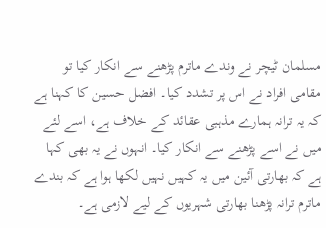مسلمان ٹیچر نے وندے ماترم پڑھنے سے انکار کیا تو مقامی افراد نے اس پر تشدد کیا۔ افضل حسین کا کہنا ہے کہ یہ ترانہ ہمارے مذہبی عقائد کے خلاف ہے، اسے لئے میں نے اسے پڑھنے سے انکار کیا۔ انہوں نے یہ بھی کہا ہے کہ بھارتی آئین میں یہ کہیں نہیں لکھا ہوا ہے کہ بندے ماترم ترانہ پڑھنا بھارتی شہریوں کے لیے لازمی ہے۔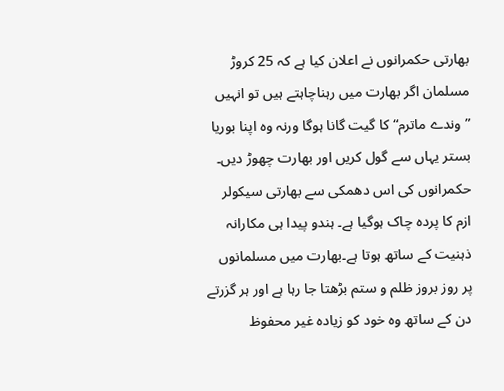بھارتی حکمرانوں نے اعلان کیا ہے کہ 25 کروڑ مسلمان اگر بھارت میں رہناچاہتے ہیں تو انہیں ”وندے ماترم“ کا گیت گانا ہوگا ورنہ وہ اپنا بوریا بستر یہاں سے گول کریں اور بھارت چھوڑ دیں۔ حکمرانوں کی اس دھمکی سے بھارتی سیکولر ازم کا پردہ چاک ہوگیا ہے۔ ہندو پیدا ہی مکارانہ ذہنیت کے ساتھ ہوتا ہے۔بھارت میں مسلمانوں پر روز بروز ظلم و ستم بڑھتا جا رہا ہے اور ہر گزرتے دن کے ساتھ وہ خود کو زیادہ غیر محفوظ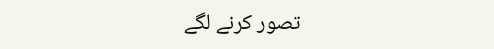تصور کرنے لگے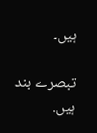ہیں۔

تبصرے بند ہیں.